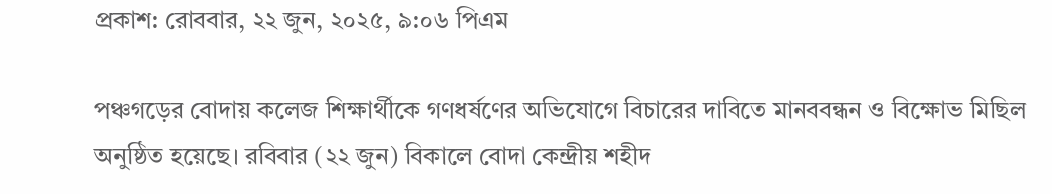প্রকাশ: রোববার, ২২ জুন, ২০২৫, ৯:০৬ পিএম

পঞ্চগড়ের বোদায় কলেজ শিক্ষার্থীকে গণধর্ষণের অভিযোগে বিচারের দাবিতে মানববন্ধন ও বিক্ষোভ মিছিল অনুষ্ঠিত হয়েছে। রবিবার (২২ জুন) বিকালে বোদা কেন্দ্রীয় শহীদ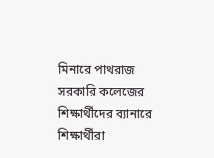মিনারে পাথরাজ সরকারি কলেজের শিক্ষার্থীদের ব্যানারে শিক্ষার্থীরা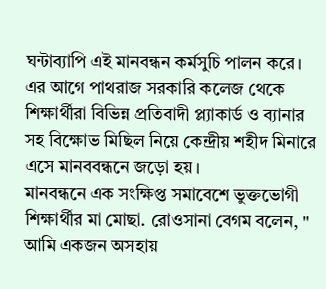ঘন্টাব্যাপি এই মানবন্ধন কর্মসুচি পালন করে।
এর আগে পাথরাজ সরকারি কলেজ থেকে শিক্ষার্থীরা বিভিন্ন প্রতিবাদী প্ল্যাকার্ড ও ব্যানার সহ বিক্ষোভ মিছিল নিয়ে কেন্দ্রীয় শহীদ মিনারে এসে মানববন্ধনে জড়ো হয়।
মানবন্ধনে এক সংক্ষিপ্ত সমাবেশে ভুক্তভোগী শিক্ষার্থীর মা মোছা. রোওসানা বেগম বলেন, " আমি একজন অসহায়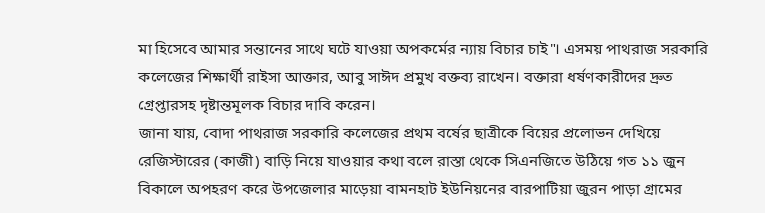মা হিসেবে আমার সন্তানের সাথে ঘটে যাওয়া অপকর্মের ন্যায় বিচার চাই"। এসময় পাথরাজ সরকারি কলেজের শিক্ষার্থী রাইসা আক্তার, আবু সাঈদ প্রমুখ বক্তব্য রাখেন। বক্তারা ধর্ষণকারীদের দ্রুত গ্রেপ্তারসহ দৃষ্টান্তমূলক বিচার দাবি করেন।
জানা যায়, বোদা পাথরাজ সরকারি কলেজের প্রথম বর্ষের ছাত্রীকে বিয়ের প্রলোভন দেখিয়ে রেজিস্টারের (কাজী) বাড়ি নিয়ে যাওয়ার কথা বলে রাস্তা থেকে সিএনজিতে উঠিয়ে গত ১১ জুন বিকালে অপহরণ করে উপজেলার মাড়েয়া বামনহাট ইউনিয়নের বারপাটিয়া জুরন পাড়া গ্রামের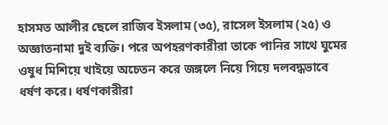হাসমত আলীর ছেলে রাজিব ইসলাম (৩৫), রাসেল ইসলাম (২৫) ও অজ্ঞাতনামা দুই ব্যক্তি। পরে অপহরণকারীরা তাকে পানির সাথে ঘুমের ওষুধ মিশিয়ে খাইয়ে অচেতন করে জঙ্গলে নিয়ে গিয়ে দলবদ্ধভাবে ধর্ষণ করে। ধর্ষণকারীরা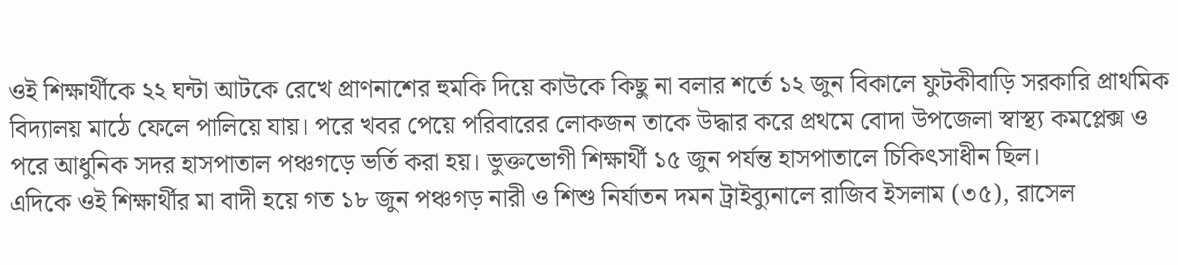ওই শিক্ষার্থীকে ২২ ঘন্টা আটকে রেখে প্রাণনাশের হুমকি দিয়ে কাউকে কিছু না বলার শর্তে ১২ জুন বিকালে ফুটকীবাড়ি সরকারি প্রাথমিক বিদ্যালয় মাঠে ফেলে পালিয়ে যায়। পরে খবর পেয়ে পরিবারের লোকজন তাকে উদ্ধার করে প্রথমে বোদা উপজেলা স্বাস্থ্য কমপ্লেক্স ও পরে আধুনিক সদর হাসপাতাল পঞ্চগড়ে ভর্তি করা হয়। ভুক্তভোগী শিক্ষার্থী ১৫ জুন পর্যন্ত হাসপাতালে চিকিৎসাধীন ছিল।
এদিকে ওই শিক্ষার্থীর মা বাদী হয়ে গত ১৮ জুন পঞ্চগড় নারী ও শিশু নির্যাতন দমন ট্রাইব্যুনালে রাজিব ইসলাম (৩৫), রাসেল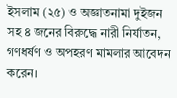ইসলাম (২৫) ও অজ্ঞাতনামা দুইজন সহ ৪ জনের বিরুদ্ধে নারী নির্যাতন, গণধর্ষণ ও অপহরণ মামলার আবেদন করেন।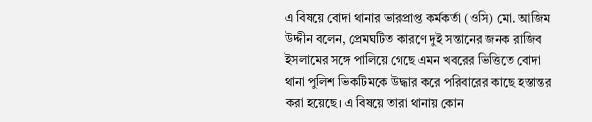এ বিষয়ে বোদা থানার ভারপ্রাপ্ত কর্মকর্তা (ওসি) মো. আজিম উদ্দীন বলেন, প্রেমঘটিত কারণে দুই সন্তানের জনক রাজিব ইসলামের সঙ্গে পালিয়ে গেছে এমন খবরের ভিত্তিতে বোদা থানা পুলিশ ভিকটিমকে উদ্ধার করে পরিবারের কাছে হস্তান্তর করা হয়েছে। এ বিষয়ে তারা থানায় কোন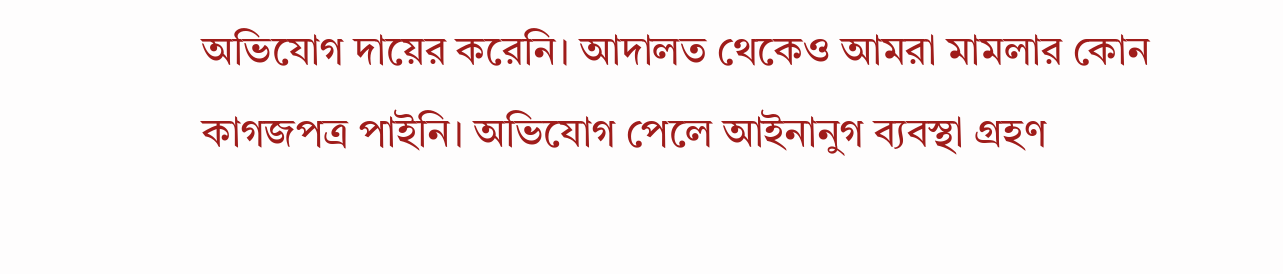অভিযোগ দায়ের করেনি। আদালত থেকেও আমরা মামলার কোন কাগজপত্র পাইনি। অভিযোগ পেলে আইনানুগ ব্যবস্থা গ্রহণ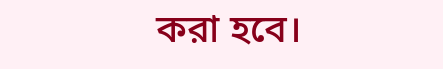করা হবে।